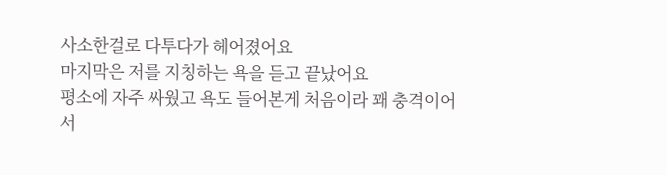사소한걸로 다투다가 헤어졌어요
마지막은 저를 지칭하는 욕을 듣고 끝났어요
평소에 자주 싸웠고 욕도 들어본게 처음이라 꽤 충격이어서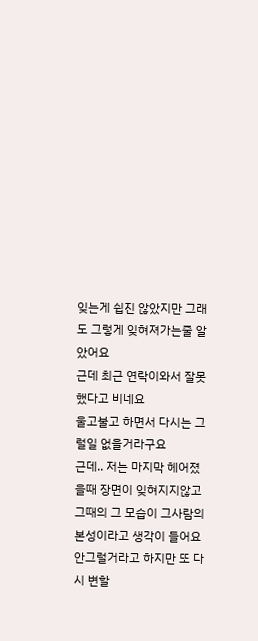잊는게 쉽진 않았지만 그래도 그렇게 잊혀져가는줄 알았어요
근데 최근 연락이와서 잘못했다고 비네요
울고불고 하면서 다시는 그럴일 없을거라구요
근데.. 저는 마지막 헤어졌을때 장면이 잊혀지지않고
그때의 그 모습이 그사람의 본성이라고 생각이 들어요
안그럴거라고 하지만 또 다시 변할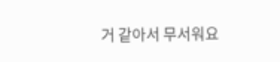거 같아서 무서워요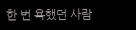한 번 욕했던 사람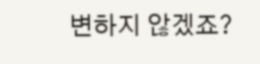변하지 않겠죠?